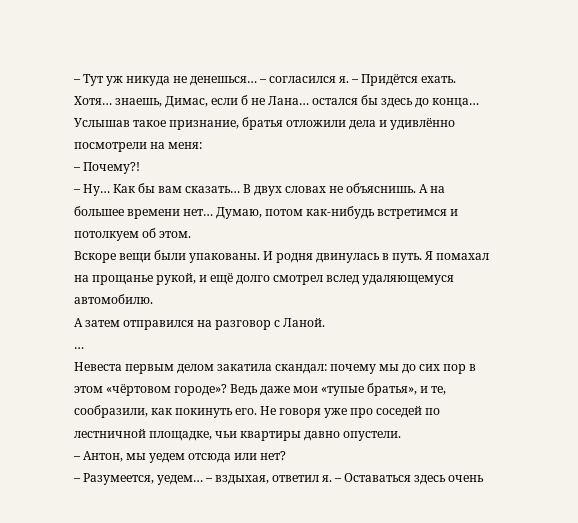– Тут уж никуда не денешься… – согласился я. – Придётся ехать. Хотя… знаешь, Димас, если б не Лана… остался бы здесь до конца…
Услышав такое признание, братья отложили дела и удивлённо посмотрели на меня:
– Почему?!
– Ну… Как бы вам сказать… В двух словах не объяснишь. А на большее времени нет… Думаю, потом как-нибудь встретимся и потолкуем об этом.
Вскоре вещи были упакованы. И родня двинулась в путь. Я помахал на прощанье рукой, и ещё долго смотрел вслед удаляющемуся автомобилю.
А затем отправился на разговор с Ланой.
…
Невеста первым делом закатила скандал: почему мы до сих пор в этом «чёртовом городе»? Ведь даже мои «тупые братья», и те, сообразили, как покинуть его. Не говоря уже про соседей по лестничной площадке, чьи квартиры давно опустели.
– Антон, мы уедем отсюда или нет?
– Разумеется, уедем… – вздыхая, ответил я. – Оставаться здесь очень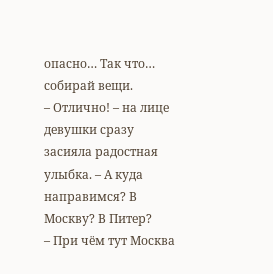опасно… Так что… собирай вещи.
– Отлично! – на лице девушки сразу засияла радостная улыбка. – А куда направимся? В Москву? В Питер?
– При чём тут Москва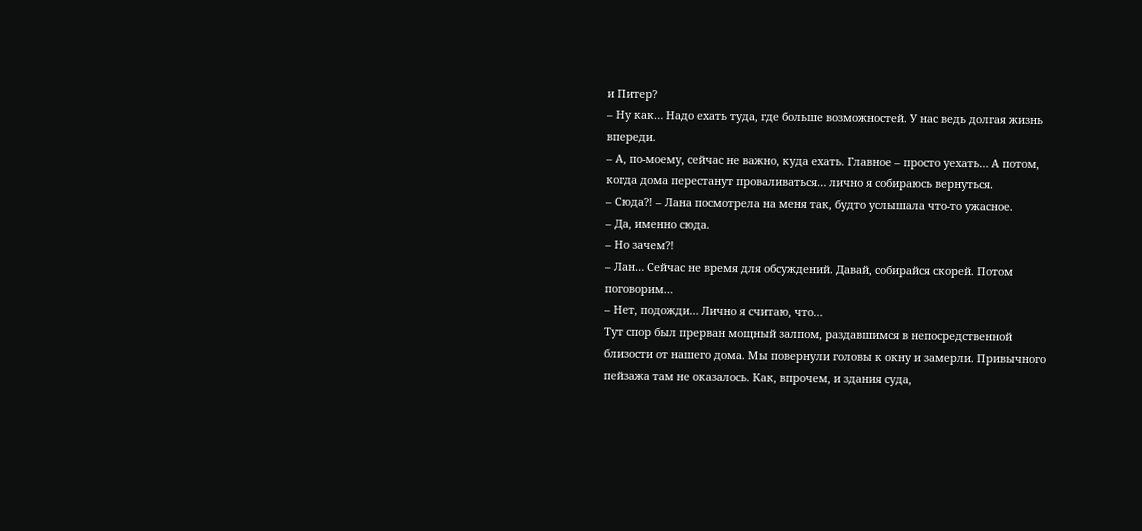и Питер?
– Ну как… Надо ехать туда, где больше возможностей. У нас ведь долгая жизнь впереди.
– А, по-моему, сейчас не важно, куда ехать. Главное – просто уехать… А потом, когда дома перестанут проваливаться… лично я собираюсь вернуться.
– Сюда?! – Лана посмотрела на меня так, будто услышала что-то ужасное.
– Да, именно сюда.
– Но зачем?!
– Лан… Сейчас не время для обсуждений. Давай, собирайся скорей. Потом поговорим…
– Нет, подожди… Лично я считаю, что…
Тут спор был прерван мощный залпом, раздавшимся в непосредственной близости от нашего дома. Мы повернули головы к окну и замерли. Привычного пейзажа там не оказалось. Как, впрочем, и здания суда,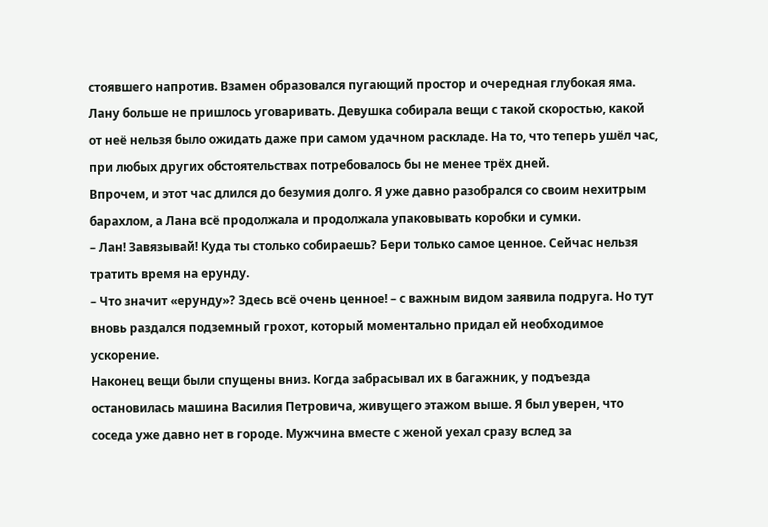стоявшего напротив. Взамен образовался пугающий простор и очередная глубокая яма.
Лану больше не пришлось уговаривать. Девушка собирала вещи с такой скоростью, какой от неё нельзя было ожидать даже при самом удачном раскладе. На то, что теперь ушёл час, при любых других обстоятельствах потребовалось бы не менее трёх дней.
Впрочем, и этот час длился до безумия долго. Я уже давно разобрался со своим нехитрым барахлом, а Лана всё продолжала и продолжала упаковывать коробки и сумки.
– Лан! Завязывай! Куда ты столько собираешь? Бери только самое ценное. Сейчас нельзя тратить время на ерунду.
– Что значит «ерунду»? Здесь всё очень ценное! – с важным видом заявила подруга. Но тут вновь раздался подземный грохот, который моментально придал ей необходимое ускорение.
Наконец вещи были спущены вниз. Когда забрасывал их в багажник, у подъезда остановилась машина Василия Петровича, живущего этажом выше. Я был уверен, что соседа уже давно нет в городе. Мужчина вместе с женой уехал сразу вслед за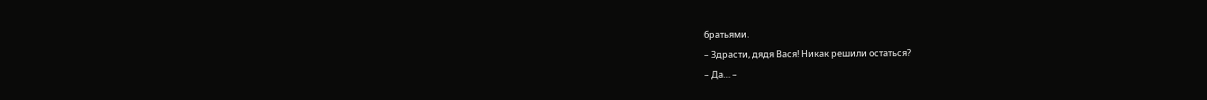братьями.
– Здрасти, дядя Вася! Никак решили остаться?
– Да… –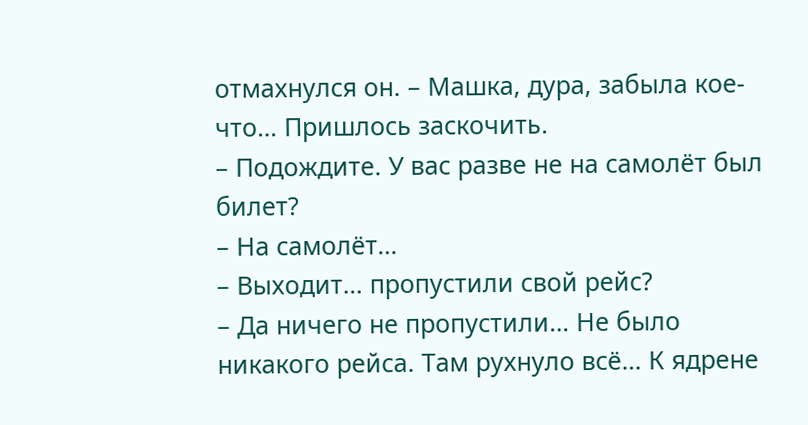отмахнулся он. – Машка, дура, забыла кое-что… Пришлось заскочить.
– Подождите. У вас разве не на самолёт был билет?
– На самолёт…
– Выходит… пропустили свой рейс?
– Да ничего не пропустили… Не было никакого рейса. Там рухнуло всё… К ядрене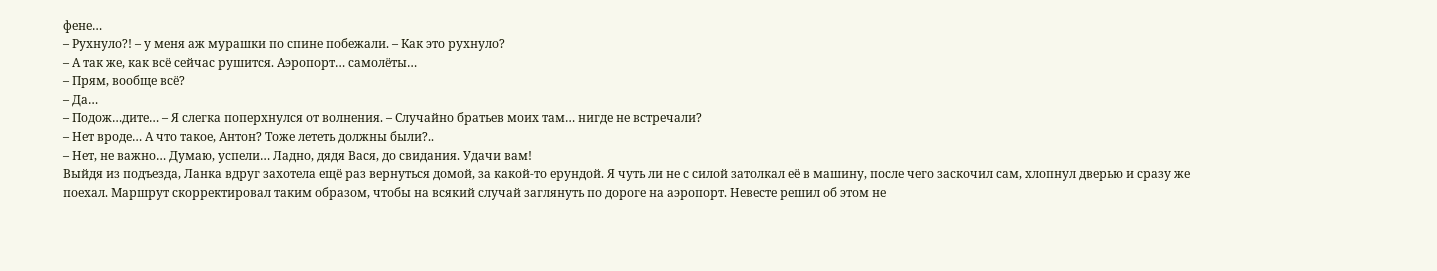фене…
– Рухнуло?! – у меня аж мурашки по спине побежали. – Как это рухнуло?
– А так же, как всё сейчас рушится. Аэропорт… самолёты…
– Прям, вообще всё?
– Да…
– Подож…дите… – Я слегка поперхнулся от волнения. – Случайно братьев моих там… нигде не встречали?
– Нет вроде… А что такое, Антон? Тоже лететь должны были?..
– Нет, не важно… Думаю, успели… Ладно, дядя Вася, до свидания. Удачи вам!
Выйдя из подъезда, Ланка вдруг захотела ещё раз вернуться домой, за какой-то ерундой. Я чуть ли не с силой затолкал её в машину, после чего заскочил сам, хлопнул дверью и сразу же поехал. Маршрут скорректировал таким образом, чтобы на всякий случай заглянуть по дороге на аэропорт. Невесте решил об этом не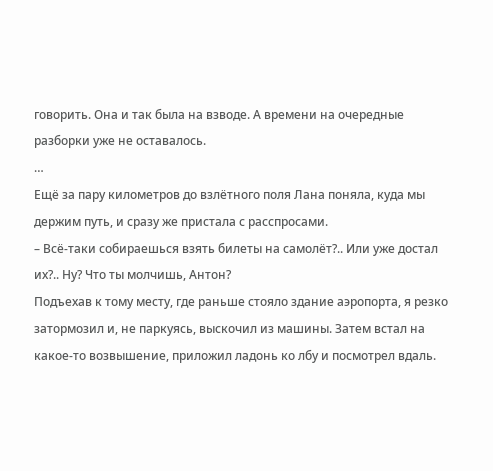говорить. Она и так была на взводе. А времени на очередные разборки уже не оставалось.
…
Ещё за пару километров до взлётного поля Лана поняла, куда мы держим путь, и сразу же пристала с расспросами.
– Всё-таки собираешься взять билеты на самолёт?.. Или уже достал их?.. Ну? Что ты молчишь, Антон?
Подъехав к тому месту, где раньше стояло здание аэропорта, я резко затормозил и, не паркуясь, выскочил из машины. Затем встал на какое-то возвышение, приложил ладонь ко лбу и посмотрел вдаль.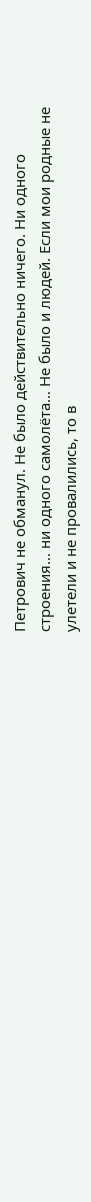Петрович не обманул. Не было действительно ничего. Ни одного строения… ни одного самолёта… Не было и людей. Если мои родные не улетели и не провалились, то в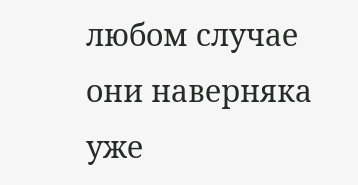любом случае они наверняка уже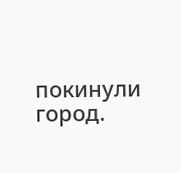покинули город.